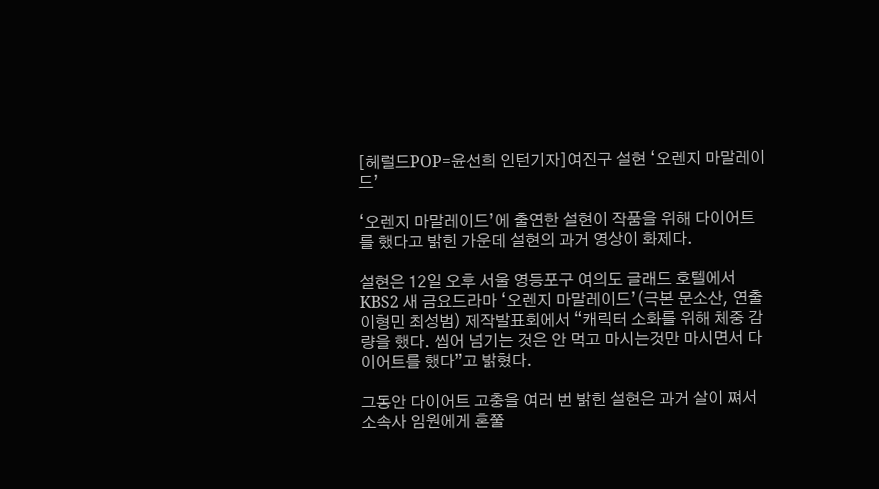[헤럴드POP=윤선희 인턴기자]여진구 설현 ‘오렌지 마말레이드’

‘오렌지 마말레이드’에 출연한 설현이 작품을 위해 다이어트를 했다고 밝힌 가운데 설현의 과거 영상이 화제다.

설현은 12일 오후 서울 영등포구 여의도 글래드 호텔에서 KBS2 새 금요드라마 ‘오렌지 마말레이드’(극본 문소산, 연출 이형민 최성범) 제작발표회에서 “캐릭터 소화를 위해 체중 감량을 했다. 씹어 넘기는 것은 안 먹고 마시는것만 마시면서 다이어트를 했다”고 밝혔다.

그동안 다이어트 고충을 여러 번 밝힌 설현은 과거 살이 쪄서 소속사 임원에게 혼쭐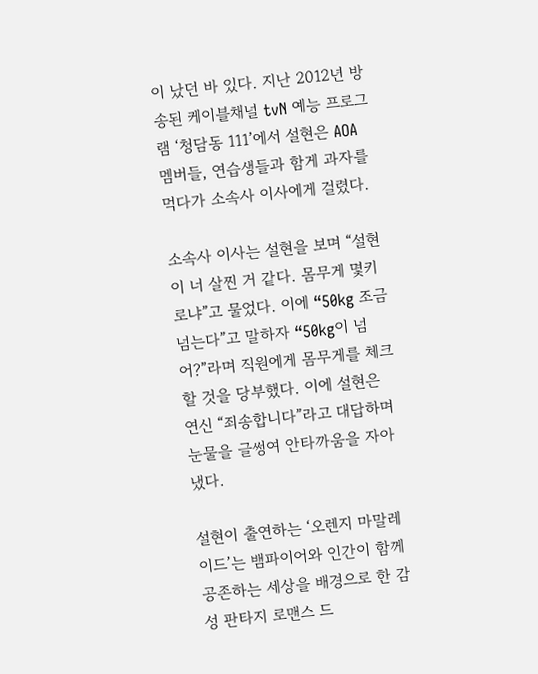이 났던 바 있다. 지난 2012년 방송된 케이블채널 tvN 예능 프로그램 ‘청담동 111’에서 설현은 AOA 멤버들, 연습생들과 함게 과자를 먹다가 소속사 이사에게 걸렸다.

소속사 이사는 설현을 보며 “설현이 너 살찐 거 같다. 몸무게 몇키로냐”고 물었다. 이에 “50kg 조금 넘는다”고 말하자 “50kg이 넘어?”라며 직원에게 몸무게를 체크할 것을 당부했다. 이에 설현은 연신 “죄송합니다”라고 대답하며 눈물을 글썽여 안타까움을 자아냈다.

설현이 출연하는 ‘오렌지 마말레이드’는 뱀파이어와 인간이 함께 공존하는 세상을 배경으로 한 감성 판타지 로맨스 드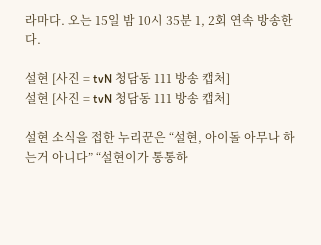라마다. 오는 15일 밤 10시 35분 1, 2회 연속 방송한다.

설현 [사진 = tvN 청담동 111 방송 캡처]
설현 [사진 = tvN 청담동 111 방송 캡처]

설현 소식을 접한 누리꾼은 “설현, 아이돌 아무나 하는거 아니다” “설현이가 통통하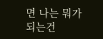면 나는 뭐가 되는건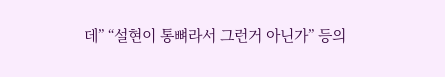데” “설현이 통뼈라서 그런거 아닌가” 등의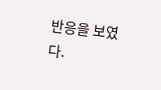반응을 보였다.